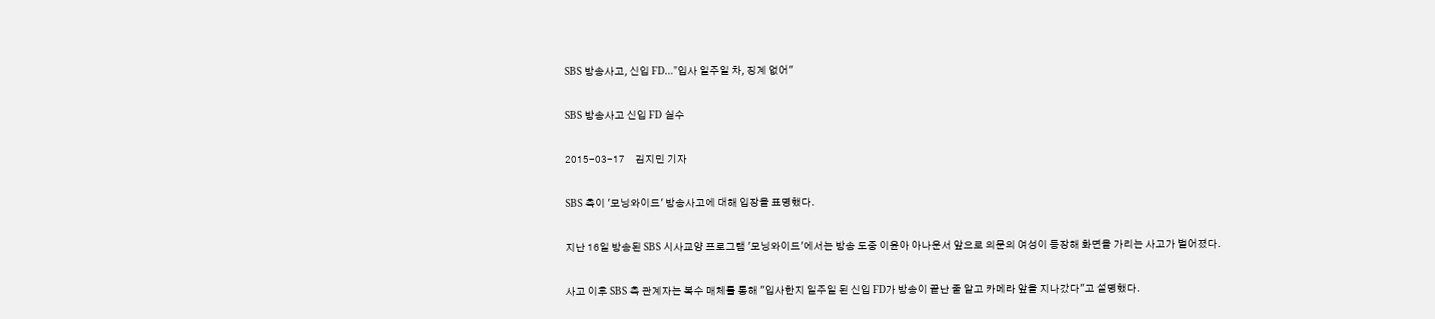SBS 방송사고, 신입 FD…"입사 일주일 차, 징계 없어"

SBS 방송사고 신입 FD 실수

2015-03-17     김지민 기자

SBS 측이 '모닝와이드' 방송사고에 대해 입장을 표명했다.

지난 16일 방송된 SBS 시사교양 프로그램 '모닝와이드'에서는 방송 도중 이윤아 아나운서 앞으로 의문의 여성이 등장해 화면을 가리는 사고가 벌어졌다.

사고 이후 SBS 측 관계자는 복수 매체를 통해 "입사한지 일주일 된 신입 FD가 방송이 끝난 줄 알고 카메라 앞을 지나갔다"고 설명했다.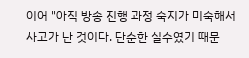이어 "아직 방송 진행 과정 숙지가 미숙해서 사고가 난 것이다. 단순한 실수였기 때문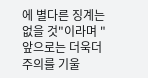에 별다른 징계는 없을 것"이라며 "앞으로는 더욱더 주의를 기울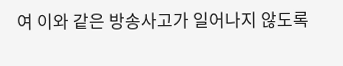여 이와 같은 방송사고가 일어나지 않도록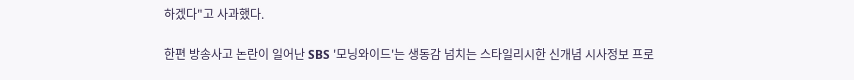하겠다"고 사과했다.

한편 방송사고 논란이 일어난 SBS '모닝와이드'는 생동감 넘치는 스타일리시한 신개념 시사정보 프로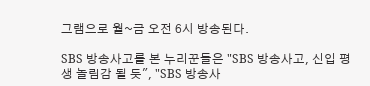그램으로 월~금 오전 6시 방송된다.

SBS 방송사고를 본 누리꾼들은 "SBS 방송사고, 신입 평생 놀림감 될 듯", "SBS 방송사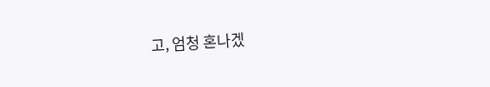고, 엄청 혼나겠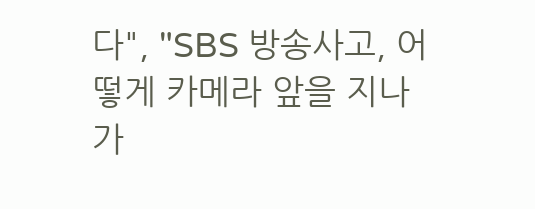다", "SBS 방송사고, 어떻게 카메라 앞을 지나가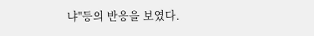냐"등의 반응을 보였다.